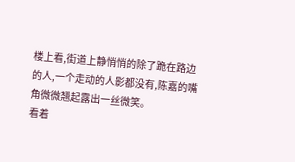楼上看,街道上静悄悄的除了跪在路边的人,一个走动的人影都没有,陈嘉的嘴角微微翘起露出一丝微笑。
看着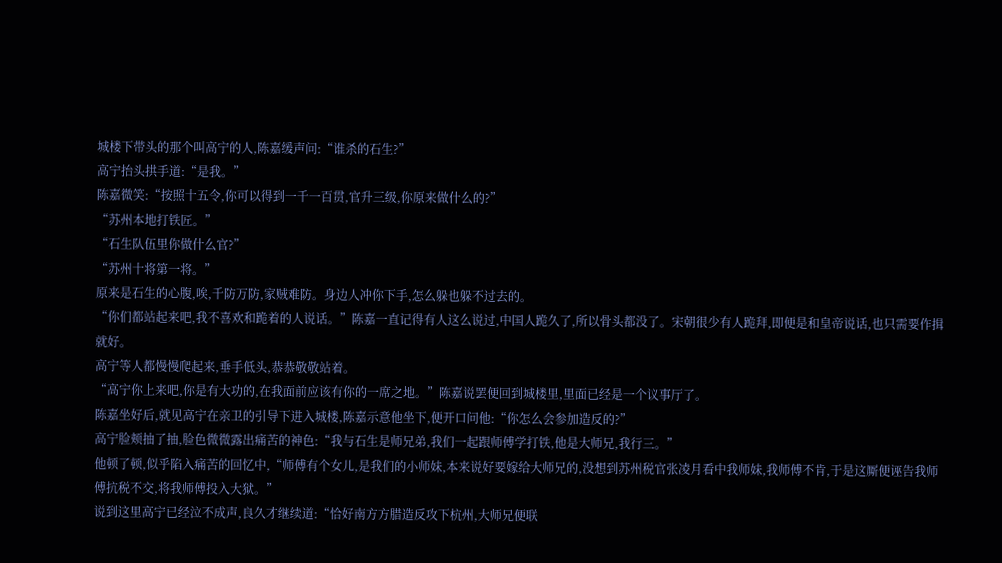城楼下带头的那个叫高宁的人,陈嘉缓声问:“谁杀的石生?”
高宁抬头拱手道:“是我。”
陈嘉微笑:“按照十五令,你可以得到一千一百贯,官升三级,你原来做什么的?”
“苏州本地打铁匠。”
“石生队伍里你做什么官?”
“苏州十将第一将。”
原来是石生的心腹,唉,千防万防,家贼难防。身边人冲你下手,怎么躲也躲不过去的。
“你们都站起来吧,我不喜欢和跪着的人说话。”陈嘉一直记得有人这么说过,中国人跪久了,所以骨头都没了。宋朝很少有人跪拜,即便是和皇帝说话,也只需要作揖就好。
高宁等人都慢慢爬起来,垂手低头,恭恭敬敬站着。
“高宁你上来吧,你是有大功的,在我面前应该有你的一席之地。”陈嘉说罢便回到城楼里,里面已经是一个议事厅了。
陈嘉坐好后,就见高宁在亲卫的引导下进入城楼,陈嘉示意他坐下,便开口问他:“你怎么会参加造反的?”
高宁脸颊抽了抽,脸色微微露出痛苦的神色:“我与石生是师兄弟,我们一起跟师傅学打铁,他是大师兄,我行三。”
他顿了顿,似乎陷入痛苦的回忆中,“师傅有个女儿,是我们的小师妹,本来说好要嫁给大师兄的,没想到苏州税官张凌月看中我师妹,我师傅不肯,于是这厮便诬告我师傅抗税不交,将我师傅投入大狱。”
说到这里高宁已经泣不成声,良久才继续道:“恰好南方方腊造反攻下杭州,大师兄便联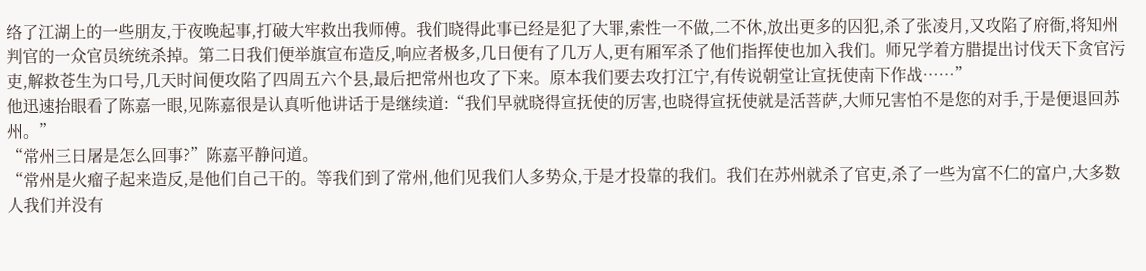络了江湖上的一些朋友,于夜晚起事,打破大牢救出我师傅。我们晓得此事已经是犯了大罪,索性一不做,二不休,放出更多的囚犯,杀了张凌月,又攻陷了府衙,将知州判官的一众官员统统杀掉。第二日我们便举旗宣布造反,响应者极多,几日便有了几万人,更有厢军杀了他们指挥使也加入我们。师兄学着方腊提出讨伐天下贪官污吏,解救苍生为口号,几天时间便攻陷了四周五六个县,最后把常州也攻了下来。原本我们要去攻打江宁,有传说朝堂让宣抚使南下作战……”
他迅速抬眼看了陈嘉一眼,见陈嘉很是认真听他讲话于是继续道:“我们早就晓得宣抚使的厉害,也晓得宣抚使就是活菩萨,大师兄害怕不是您的对手,于是便退回苏州。”
“常州三日屠是怎么回事?”陈嘉平静问道。
“常州是火瘤子起来造反,是他们自己干的。等我们到了常州,他们见我们人多势众,于是才投靠的我们。我们在苏州就杀了官吏,杀了一些为富不仁的富户,大多数人我们并没有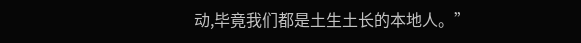动,毕竟我们都是土生土长的本地人。”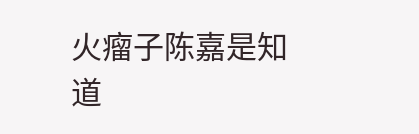火瘤子陈嘉是知道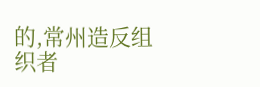的,常州造反组织者